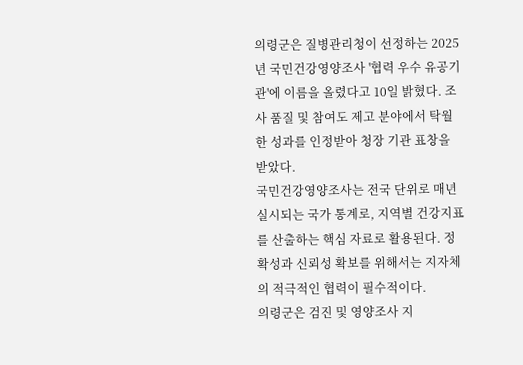의령군은 질병관리청이 선정하는 2025년 국민건강영양조사 '협력 우수 유공기관'에 이름을 올렸다고 10일 밝혔다. 조사 품질 및 참여도 제고 분야에서 탁월한 성과를 인정받아 청장 기관 표창을 받았다.
국민건강영양조사는 전국 단위로 매년 실시되는 국가 통계로, 지역별 건강지표를 산출하는 핵심 자료로 활용된다. 정확성과 신뢰성 확보를 위해서는 지자체의 적극적인 협력이 필수적이다.
의령군은 검진 및 영양조사 지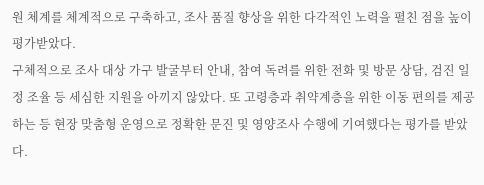원 체계를 체계적으로 구축하고, 조사 품질 향상을 위한 다각적인 노력을 펼친 점을 높이 평가받았다.
구체적으로 조사 대상 가구 발굴부터 안내, 참여 독려를 위한 전화 및 방문 상담, 검진 일정 조율 등 세심한 지원을 아끼지 않았다. 또 고령층과 취약계층을 위한 이동 편의를 제공하는 등 현장 맞춤형 운영으로 정확한 문진 및 영양조사 수행에 기여했다는 평가를 받았다.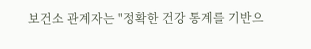보건소 관계자는 "정확한 건강 통계를 기반으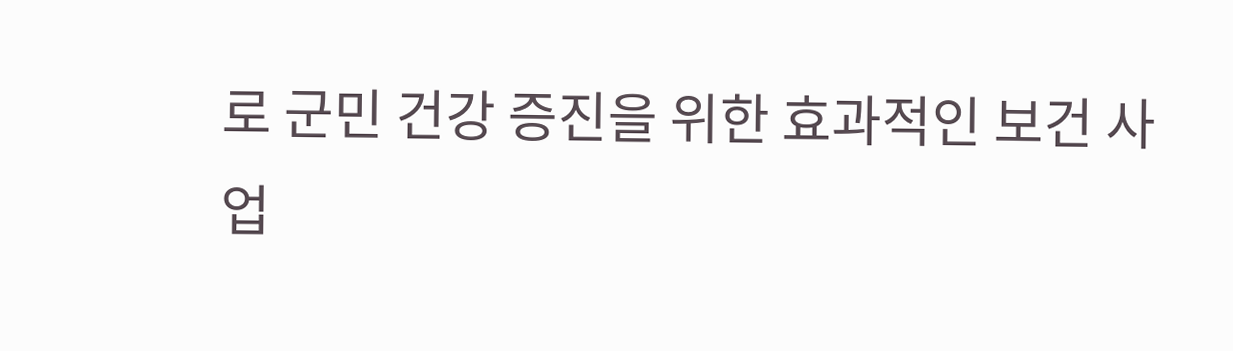로 군민 건강 증진을 위한 효과적인 보건 사업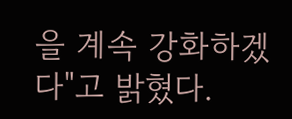을 계속 강화하겠다"고 밝혔다.